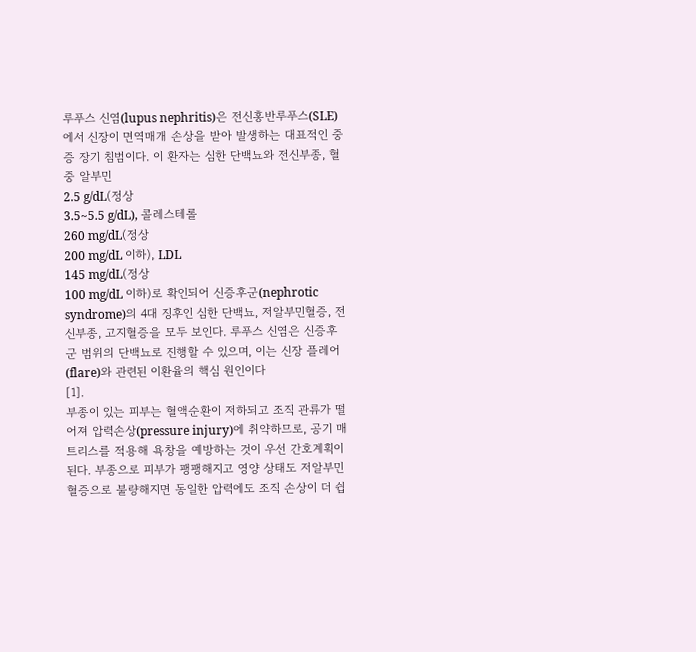루푸스 신염(lupus nephritis)은 전신홍반루푸스(SLE)에서 신장이 면역매개 손상을 받아 발생하는 대표적인 중증 장기 침범이다. 이 환자는 심한 단백뇨와 전신부종, 혈중 알부민
2.5 g/dL(정상
3.5~5.5 g/dL), 콜레스테롤
260 mg/dL(정상
200 mg/dL 이하), LDL
145 mg/dL(정상
100 mg/dL 이하)로 확인되어 신증후군(nephrotic syndrome)의 4대 징후인 심한 단백뇨, 저알부민혈증, 전신부종, 고지혈증을 모두 보인다. 루푸스 신염은 신증후군 범위의 단백뇨로 진행할 수 있으며, 이는 신장 플레어(flare)와 관련된 이환율의 핵심 원인이다
[1].
부종이 있는 피부는 혈액순환이 저하되고 조직 관류가 떨어져 압력손상(pressure injury)에 취약하므로, 공기 매트리스를 적용해 욕창을 예방하는 것이 우선 간호계획이 된다. 부종으로 피부가 팽팽해지고 영양 상태도 저알부민혈증으로 불량해지면 동일한 압력에도 조직 손상이 더 쉽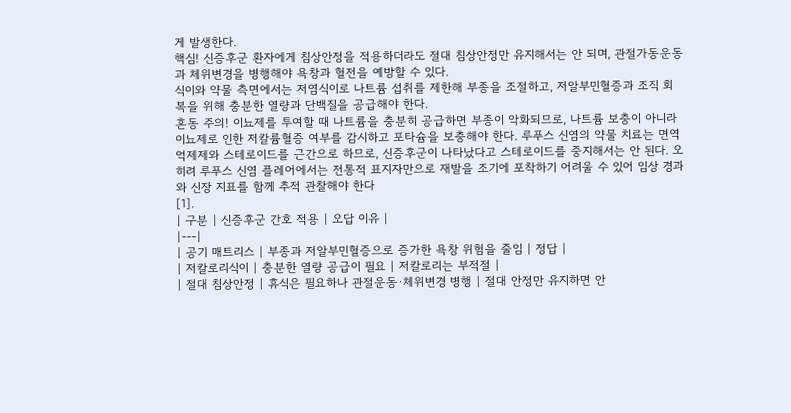게 발생한다.
핵심! 신증후군 환자에게 침상안정을 적용하더라도 절대 침상안정만 유지해서는 안 되며, 관절가동운동과 체위변경을 병행해야 욕창과 혈전을 예방할 수 있다.
식이와 약물 측면에서는 저염식이로 나트륨 섭취를 제한해 부종을 조절하고, 저알부민혈증과 조직 회복을 위해 충분한 열량과 단백질을 공급해야 한다.
혼동 주의! 이뇨제를 투여할 때 나트륨을 충분히 공급하면 부종이 악화되므로, 나트륨 보충이 아니라 이뇨제로 인한 저칼륨혈증 여부를 감시하고 포타슘을 보충해야 한다. 루푸스 신염의 약물 치료는 면역억제제와 스테로이드를 근간으로 하므로, 신증후군이 나타났다고 스테로이드를 중지해서는 안 된다. 오히려 루푸스 신염 플레어에서는 전통적 표지자만으로 재발을 조기에 포착하기 어려울 수 있어 임상 경과와 신장 지표를 함께 추적 관찰해야 한다
[1].
| 구분 | 신증후군 간호 적용 | 오답 이유 |
|---|
| 공기 매트리스 | 부종과 저알부민혈증으로 증가한 욕창 위험을 줄임 | 정답 |
| 저칼로리식이 | 충분한 열량 공급이 필요 | 저칼로리는 부적절 |
| 절대 침상안정 | 휴식은 필요하나 관절운동·체위변경 병행 | 절대 안정만 유지하면 안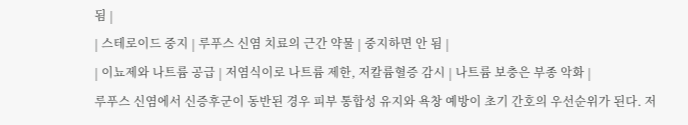됨 |
| 스테로이드 중지 | 루푸스 신염 치료의 근간 약물 | 중지하면 안 됨 |
| 이뇨제와 나트륨 공급 | 저염식이로 나트륨 제한, 저칼륨혈증 감시 | 나트륨 보충은 부종 악화 |
루푸스 신염에서 신증후군이 동반된 경우 피부 통합성 유지와 욕창 예방이 초기 간호의 우선순위가 된다. 저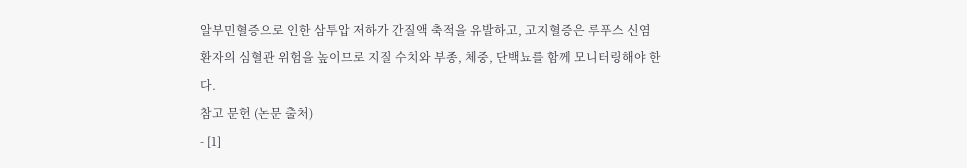알부민혈증으로 인한 삼투압 저하가 간질액 축적을 유발하고, 고지혈증은 루푸스 신염 환자의 심혈관 위험을 높이므로 지질 수치와 부종, 체중, 단백뇨를 함께 모니터링해야 한다.
참고 문헌 (논문 출처)
- [1]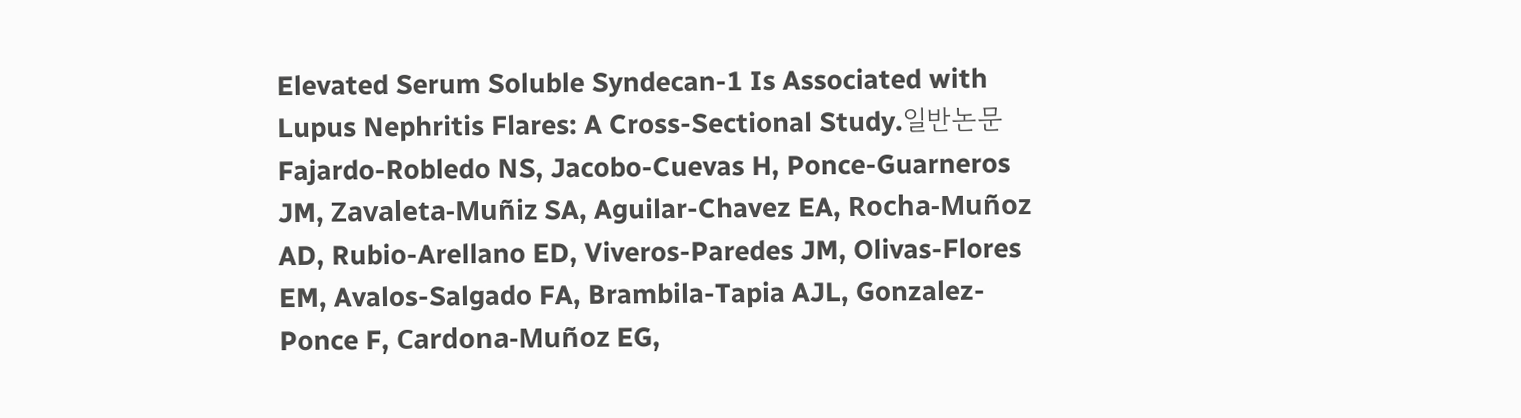Elevated Serum Soluble Syndecan-1 Is Associated with Lupus Nephritis Flares: A Cross-Sectional Study.일반논문Fajardo-Robledo NS, Jacobo-Cuevas H, Ponce-Guarneros JM, Zavaleta-Muñiz SA, Aguilar-Chavez EA, Rocha-Muñoz AD, Rubio-Arellano ED, Viveros-Paredes JM, Olivas-Flores EM, Avalos-Salgado FA, Brambila-Tapia AJL, Gonzalez-Ponce F, Cardona-Muñoz EG,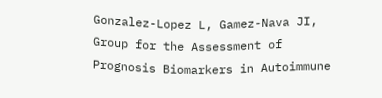Gonzalez-Lopez L, Gamez-Nava JI, Group for the Assessment of Prognosis Biomarkers in Autoimmune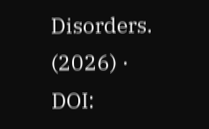Disorders. (2026) · DOI: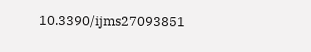10.3390/ijms27093851